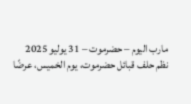مارب اليوم – حضرموت – 31 يوليو 2025
نظم حلف قبائل حضرموت، يوم الخميس، عرضًا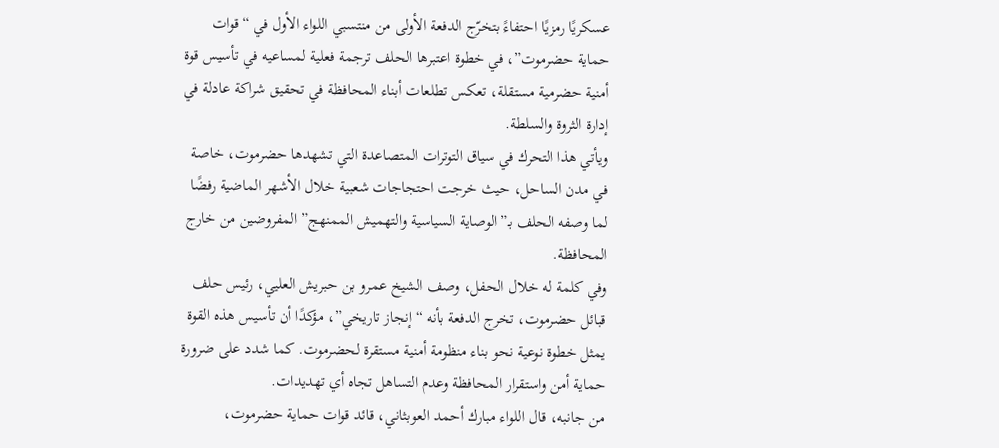عسكريًا رمزيًا احتفاءً بتخرّج الدفعة الأولى من منتسبي اللواء الأول في “قوات حماية حضرموت”، في خطوة اعتبرها الحلف ترجمة فعلية لمساعيه في تأسيس قوة أمنية حضرمية مستقلة، تعكس تطلعات أبناء المحافظة في تحقيق شراكة عادلة في إدارة الثروة والسلطة.
ويأتي هذا التحرك في سياق التوترات المتصاعدة التي تشهدها حضرموت، خاصة في مدن الساحل، حيث خرجت احتجاجات شعبية خلال الأشهر الماضية رفضًا لما وصفه الحلف بـ”الوصاية السياسية والتهميش الممنهج” المفروضين من خارج المحافظة.
وفي كلمة له خلال الحفل، وصف الشيخ عمرو بن حبريش العليي، رئيس حلف قبائل حضرموت، تخرج الدفعة بأنه “إنجاز تاريخي”، مؤكدًا أن تأسيس هذه القوة يمثل خطوة نوعية نحو بناء منظومة أمنية مستقرة لحضرموت. كما شدد على ضرورة حماية أمن واستقرار المحافظة وعدم التساهل تجاه أي تهديدات.
من جانبه، قال اللواء مبارك أحمد العوبثاني، قائد قوات حماية حضرموت،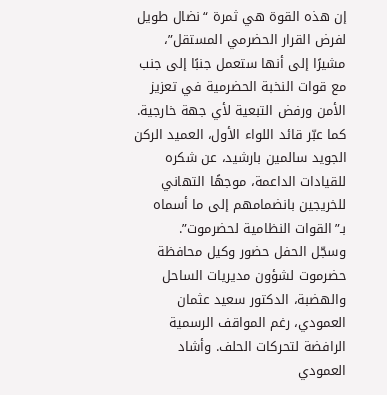إن هذه القوة هي ثمرة “نضال طويل لفرض القرار الحضرمي المستقل”، مشيرًا إلى أنها ستعمل جنبًا إلى جنب مع قوات النخبة الحضرمية في تعزيز الأمن ورفض التبعية لأي جهة خارجية.
كما عبّر قائد اللواء الأول، العميد الركن الجويد سالمين بارشيد، عن شكره للقيادات الداعمة، موجهًا التهاني للخريجين بانضمامهم إلى ما أسماه بـ”القوات النظامية لحضرموت”.
وسجّل الحفل حضور وكيل محافظة حضرموت لشؤون مديريات الساحل والهضبة، الدكتور سعيد عثمان العمودي، رغم المواقف الرسمية الرافضة لتحركات الحلف. وأشاد العمودي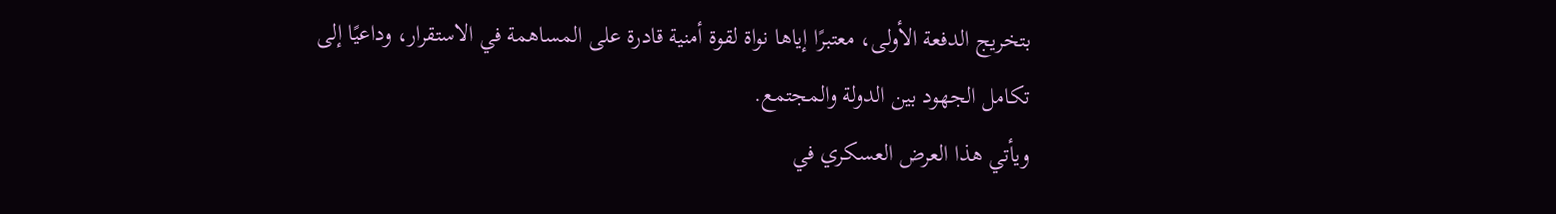بتخريج الدفعة الأولى، معتبرًا إياها نواة لقوة أمنية قادرة على المساهمة في الاستقرار، وداعيًا إلى تكامل الجهود بين الدولة والمجتمع.
ويأتي هذا العرض العسكري في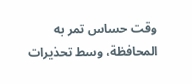وقت حساس تمر به المحافظة، وسط تحذيرات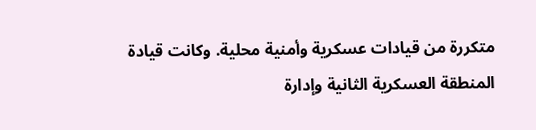متكررة من قيادات عسكرية وأمنية محلية. وكانت قيادة المنطقة العسكرية الثانية وإدارة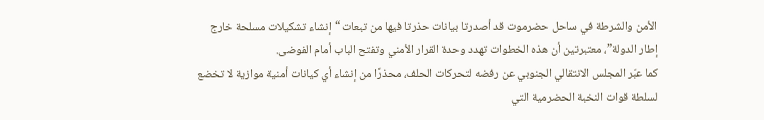الأمن والشرطة في ساحل حضرموت قد أصدرتا بيانات حذرتا فيها من تبعات “إنشاء تشكيلات مسلحة خارج إطار الدولة”، معتبرتين أن هذه الخطوات تهدد وحدة القرار الأمني وتفتح الباب أمام الفوضى.
كما عبّر المجلس الانتقالي الجنوبي عن رفضه لتحركات الحلف، محذرًا من إنشاء أي كيانات أمنية موازية لا تخضع لسلطة قوات النخبة الحضرمية التي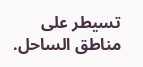تسيطر على مناطق الساحل.